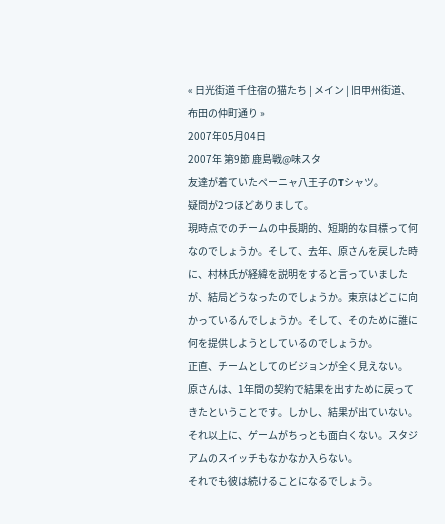« 日光街道 千住宿の猫たち | メイン | 旧甲州街道、布田の仲町通り »
2007年05月04日
2007年 第9節 鹿島戦@味スタ
友達が着ていたペーニャ八王子のTシャツ。
疑問が2つほどありまして。
現時点でのチームの中長期的、短期的な目標って何なのでしょうか。そして、去年、原さんを戻した時に、村林氏が経緯を説明をすると言っていましたが、結局どうなったのでしょうか。東京はどこに向かっているんでしょうか。そして、そのために誰に何を提供しようとしているのでしょうか。
正直、チームとしてのビジョンが全く見えない。
原さんは、1年間の契約で結果を出すために戻ってきたということです。しかし、結果が出ていない。それ以上に、ゲームがちっとも面白くない。スタジアムのスイッチもなかなか入らない。
それでも彼は続けることになるでしょう。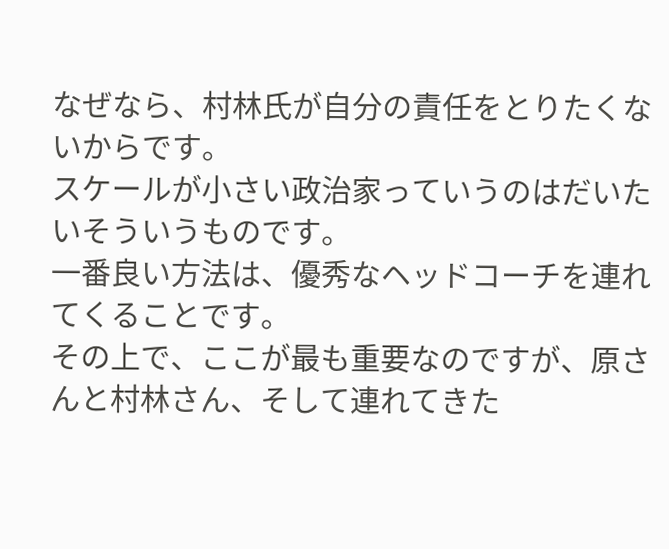なぜなら、村林氏が自分の責任をとりたくないからです。
スケールが小さい政治家っていうのはだいたいそういうものです。
一番良い方法は、優秀なヘッドコーチを連れてくることです。
その上で、ここが最も重要なのですが、原さんと村林さん、そして連れてきた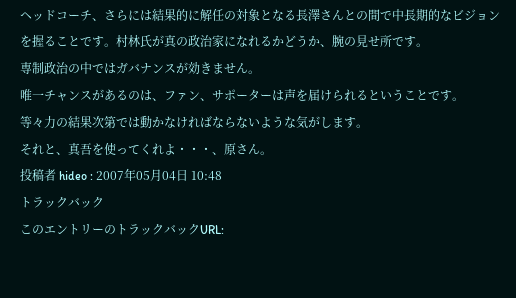ヘッドコーチ、さらには結果的に解任の対象となる長澤さんとの間で中長期的なビジョンを握ることです。村林氏が真の政治家になれるかどうか、腕の見せ所です。
専制政治の中ではガバナンスが効きません。
唯一チャンスがあるのは、ファン、サポーターは声を届けられるということです。
等々力の結果次第では動かなければならないような気がします。
それと、真吾を使ってくれよ・・・、原さん。
投稿者 hideo : 2007年05月04日 10:48
トラックバック
このエントリーのトラックバックURL: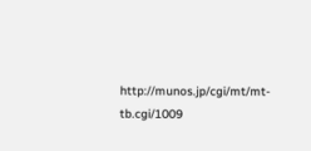http://munos.jp/cgi/mt/mt-tb.cgi/1009